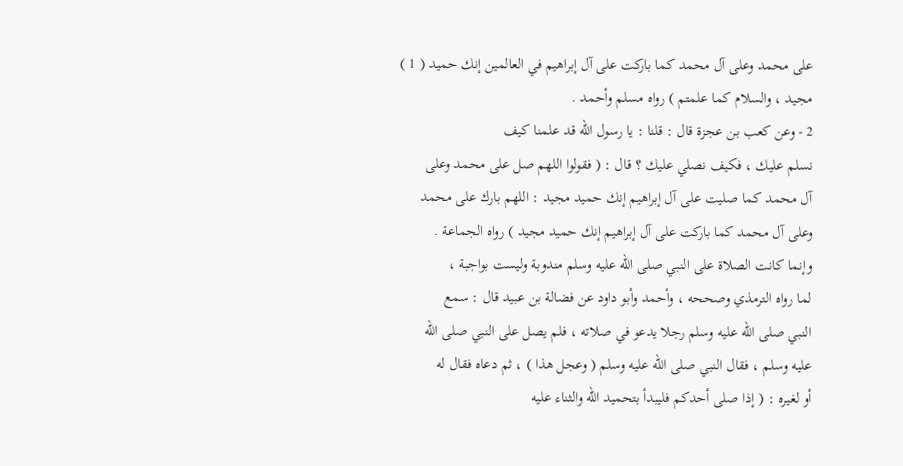على محمد وعلى آل محمد كما باركت على آل إبراهيم في العالمين إنك حميد ( 1 )
مجيد ، والسلام كما علمتم ) رواه مسلم وأحمد .
2 - وعن كعب بن عجزة قال : قلنا : يا رسول الله قد علمنا كيف
نسلم عليك ، فكيف نصلي عليك ؟ قال : ( فقولوا اللهم صل على محمد وعلى
آل محمد كما صليت على آل إبراهيم إنك حميد مجيد : اللهم بارك على محمد
وعلى آل محمد كما باركت على آل إبراهيم إنك حميد مجيد ) رواه الجماعة .
وإنما كانت الصلاة على النبي صلى الله عليه وسلم مندوبة وليست بواجبة ،
لما رواه الترمذي وصححه ، وأحمد وأبو داود عن فضالة بن عبيد قال : سمع
النبي صلى الله عليه وسلم رجلا يدعو في صلاته ، فلم يصل على النبي صلى الله
عليه وسلم ، فقال النبي صلى الله عليه وسلم ( وعجل هذا ) ، ثم دعاه فقال له
أو لغيره : ( إذا صلى أحدكم فليبدأ بتحميد الله والثناء عليه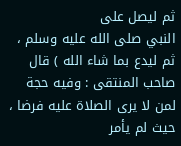ثم ليصل على
النبي صلى الله عليه وسلم ، ثم ليدع بما شاء الله ) قال صاحب المنتقى : وفيه حجة
لمن لا يرى الصلاة عليه فرضا ، حيث لم يأمر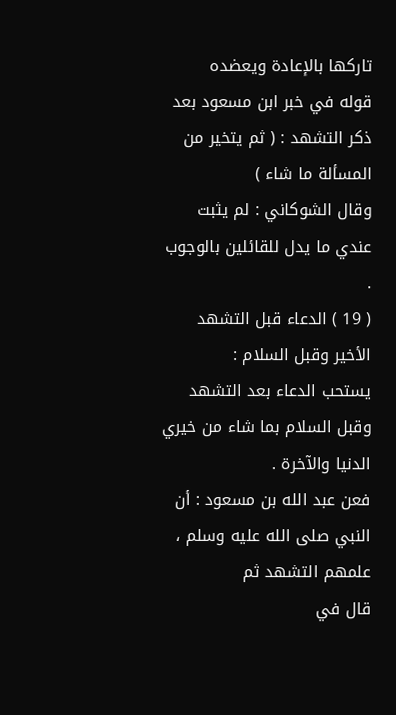تاركها بالإعادة ويعضده
قوله في خبر ابن مسعود بعد ذكر التشهد : ( ثم يتخير من المسألة ما شاء )
وقال الشوكاني : لم يثبت عندي ما يدل للقائلين بالوجوب .
( 19 ) الدعاء قبل التشهد الأخير وقبل السلام :
يستحب الدعاء بعد التشهد وقبل السلام بما شاء من خيري الدنيا والآخرة .
فعن عبد الله بن مسعود : أن النبي صلى الله عليه وسلم ، علمهم التشهد ثم
قال في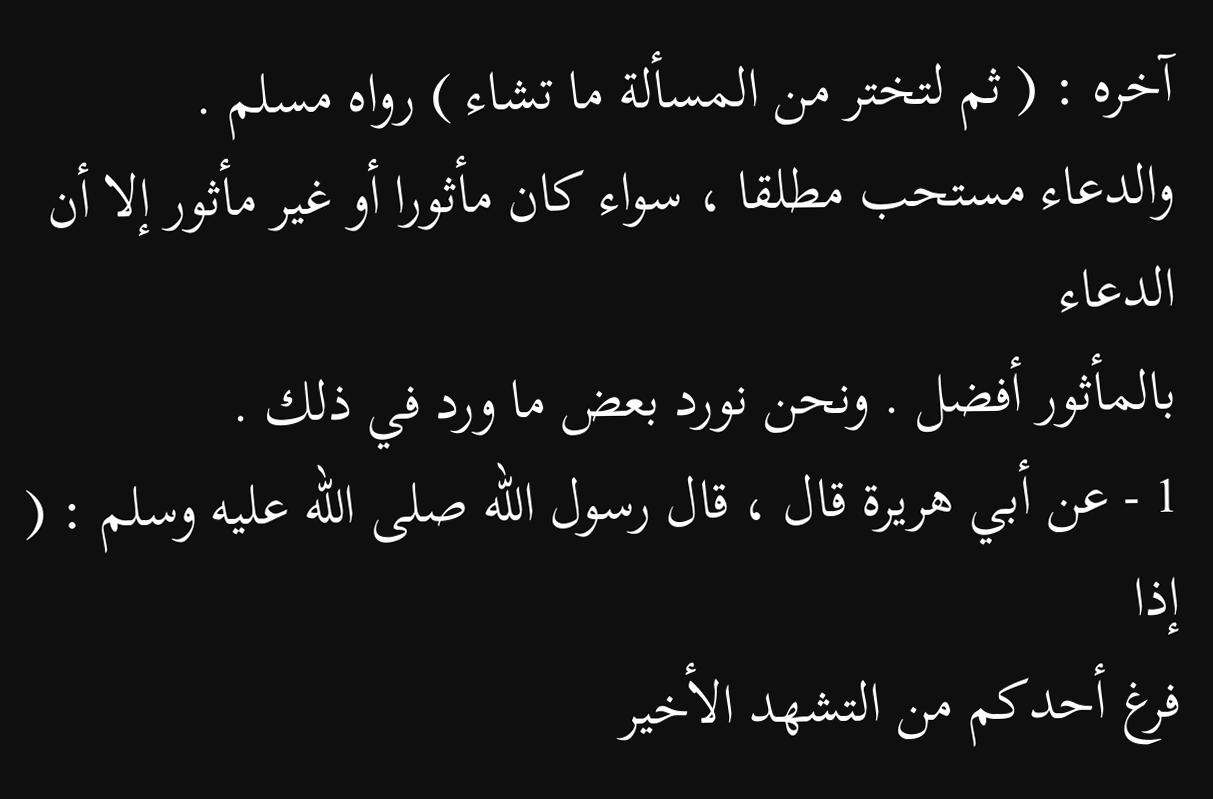آخره : ( ثم لتختر من المسألة ما تشاء ) رواه مسلم .
والدعاء مستحب مطلقا ، سواء كان مأثورا أو غير مأثور إلا أن الدعاء
بالمأثور أفضل . ونحن نورد بعض ما ورد في ذلك .
1 - عن أبي هريرة قال ، قال رسول الله صلى الله عليه وسلم : ( إذا
فرغ أحدكم من التشهد الأخير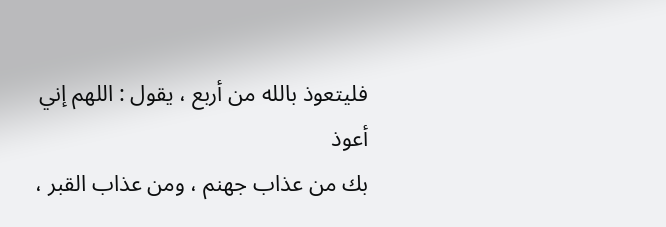فليتعوذ بالله من أربع ، يقول : اللهم إني أعوذ
بك من عذاب جهنم ، ومن عذاب القبر ،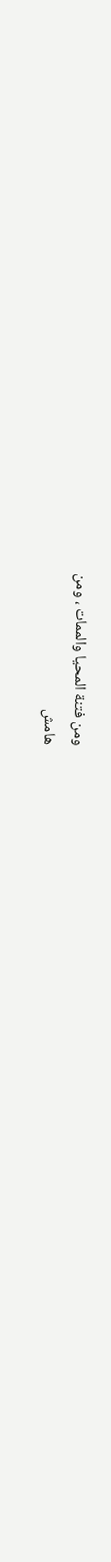ومن فتنة المحيا والممات ، ومن
هامش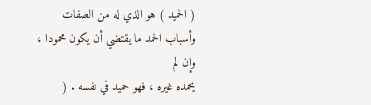( الحميد ) هو الذي له من الصفات وأسباب الحمد ما يقتضي أن يكون محمودا ، وإن لم
يحمده غيره ، فهو حميد في نفسه . (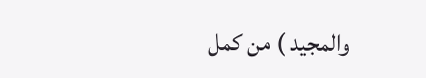والمجيد ) من كمل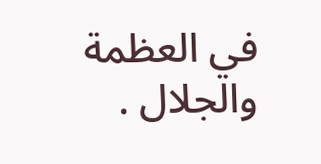في العظمة والجلال .